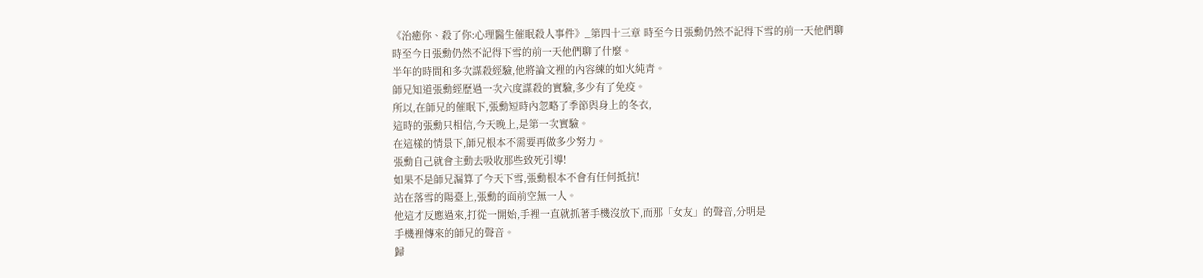《治癒你、殺了你:心理醫生催眠殺人事件》_第四十三章 時至今日張勳仍然不記得下雪的前一天他們聊
時至今日張勳仍然不記得下雪的前一天他們聊了什麼。
半年的時間和多次謀殺經驗,他將論文裡的內容練的如火純青。
師兄知道張勳經歷過一次六度謀殺的實驗,多少有了免疫。
所以,在師兄的催眠下,張勳短時內忽略了季節與身上的冬衣,
這時的張勳只相信,今天晚上,是第一次實驗。
在這樣的情景下,師兄根本不需要再做多少努力。
張勳自己就會主動去吸收那些致死引導!
如果不是師兄漏算了今天下雪,張勳根本不會有任何抵抗!
站在落雪的陽臺上,張勳的面前空無一人。
他這才反應過來,打從一開始,手裡一直就抓著手機沒放下,而那「女友」的聲音,分明是
手機裡傳來的師兄的聲音。
歸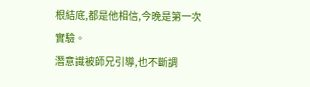根結底,都是他相信,今晚是第一次實驗。
潛意識被師兄引導,也不斷調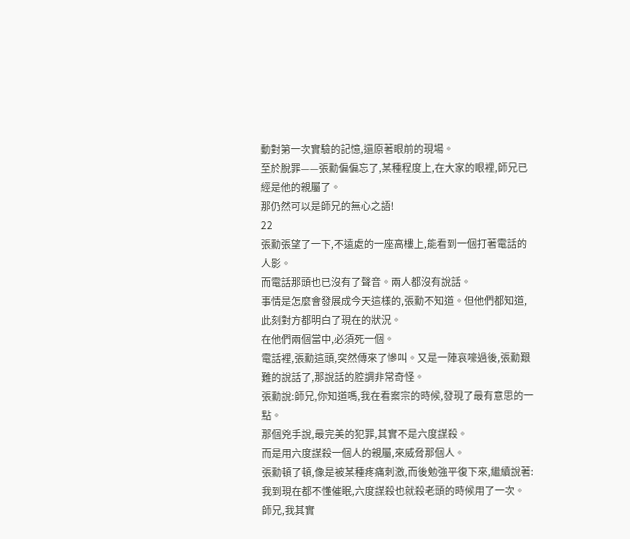動對第一次實驗的記憶,還原著眼前的現場。
至於脫罪——張勳偏偏忘了,某種程度上,在大家的眼裡,師兄已經是他的親屬了。
那仍然可以是師兄的無心之語!
22
張勳張望了一下,不遠處的一座高樓上,能看到一個打著電話的人影。
而電話那頭也已沒有了聲音。兩人都沒有說話。
事情是怎麼會發展成今天這樣的,張勳不知道。但他們都知道,此刻對方都明白了現在的狀況。
在他們兩個當中,必須死一個。
電話裡,張勳這頭,突然傳來了慘叫。又是一陣哀嚎過後,張勳艱難的說話了,那說話的腔調非常奇怪。
張勳說:師兄,你知道嗎,我在看案宗的時候,發現了最有意思的一點。
那個兇手說,最完美的犯罪,其實不是六度謀殺。
而是用六度謀殺一個人的親屬,來威脅那個人。
張勳頓了頓,像是被某種疼痛刺激,而後勉強平復下來,繼續說著:
我到現在都不懂催眠,六度謀殺也就殺老頭的時候用了一次。
師兄,我其實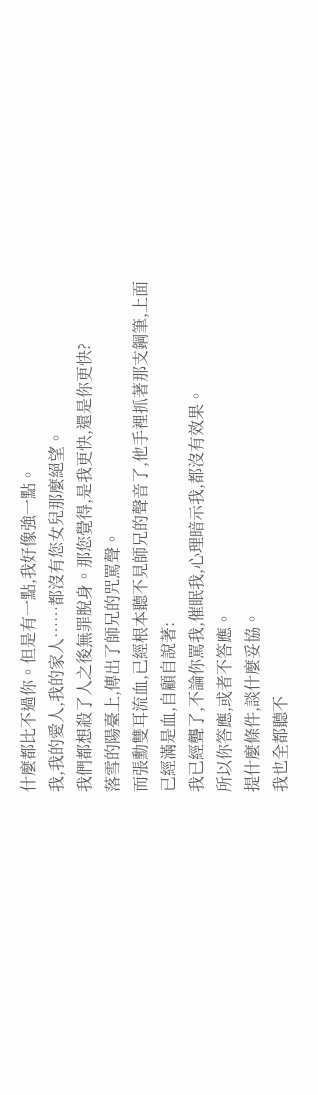什麼都比不過你。但是有一點,我好像強一點。
我,我的愛人,我的家人……都沒有您女兒那麼絕望。
我們都想殺了人之後無罪脫身。那您覺得,是我更快,還是你更快?
落雪的陽臺上,傳出了師兄的咒罵聲。
而張勳雙耳流血,已經根本聽不見師兄的聲音了,他手裡抓著那支鋼筆,上面已經滿是血,自顧自說著:
我已經聾了,不論你罵我,催眠我,心理暗示我,都沒有效果。
所以你答應,或者不答應。
提什麼條件,談什麼妥協。
我也全都聽不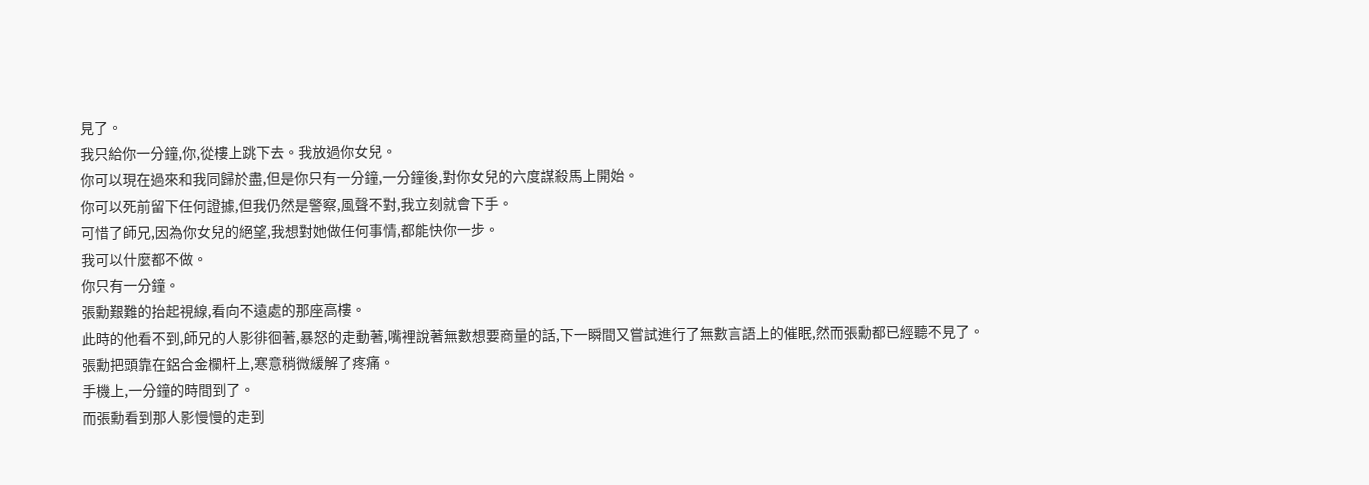見了。
我只給你一分鐘,你,從樓上跳下去。我放過你女兒。
你可以現在過來和我同歸於盡,但是你只有一分鐘,一分鐘後,對你女兒的六度謀殺馬上開始。
你可以死前留下任何證據,但我仍然是警察,風聲不對,我立刻就會下手。
可惜了師兄,因為你女兒的絕望,我想對她做任何事情,都能快你一步。
我可以什麼都不做。
你只有一分鐘。
張勳艱難的抬起視線,看向不遠處的那座高樓。
此時的他看不到,師兄的人影徘徊著,暴怒的走動著,嘴裡說著無數想要商量的話,下一瞬間又嘗試進行了無數言語上的催眠,然而張勳都已經聽不見了。
張勳把頭靠在鋁合金欄杆上,寒意稍微緩解了疼痛。
手機上,一分鐘的時間到了。
而張勳看到那人影慢慢的走到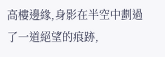高樓邊緣,身影在半空中劃過了一道絕望的痕跡,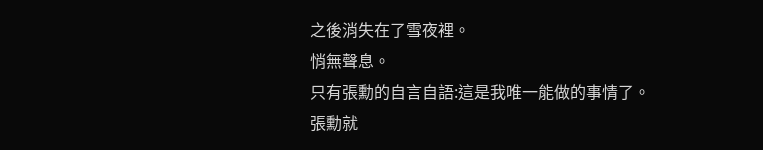之後消失在了雪夜裡。
悄無聲息。
只有張勳的自言自語:這是我唯一能做的事情了。
張勳就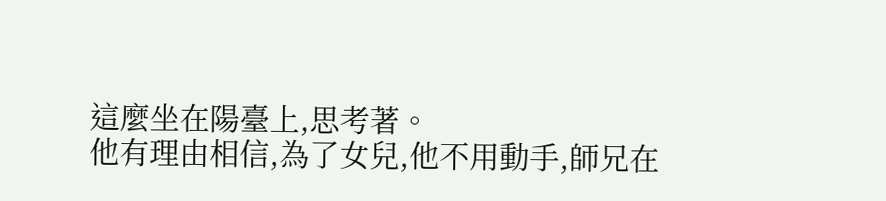這麼坐在陽臺上,思考著。
他有理由相信,為了女兒,他不用動手,師兄在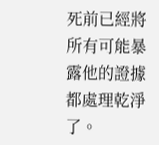死前已經將所有可能暴露他的證據都處理乾淨了。